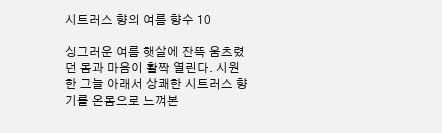시트러스 향의 여름 향수 10

싱그러운 여름 햇살에 잔뜩 움츠렸던 몸과 마음이 활짝 열린다. 시원한 그늘 아래서 상쾌한 시트러스 향기를 온몸으로 느껴본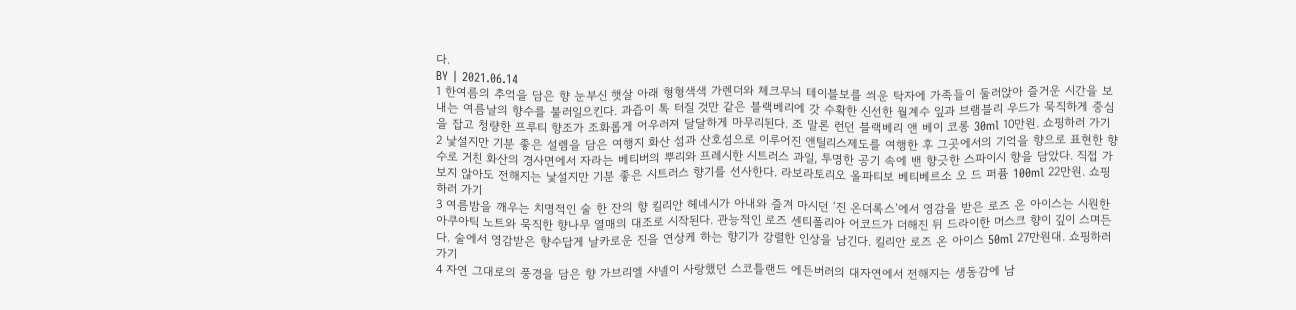다.
BY | 2021.06.14
1 한여름의 추억을 담은 향 눈부신 햇살 아래 형형색색 가렌더와 체크무늬 테이블보를 씌운 탁자에 가족들이 둘러앉아 즐거운 시간을 보내는 여름날의 향수를 불러일으킨다. 과즙이 톡 터질 것만 같은 블랙베리에 갓 수확한 신선한 월계수 잎과 브램블리 우드가 묵직하게 중심을 잡고 청량한 프루티 향조가 조화롭게 어우러져 달달하게 마무리된다. 조 말론 런던 블랙베리 앤 베이 코롱 30ml 10만원. 쇼핑하러 가기
2 낯설지만 기분 좋은 설렘을 담은 여행지 화산 섬과 산호섬으로 이루어진 앤틸리스제도를 여행한 후 그곳에서의 기억을 향으로 표현한 향수로 거친 화산의 경사면에서 자라는 베티버의 뿌리와 프레시한 시트러스 과일, 투명한 공기 속에 밴 향긋한 스파이시 향을 담았다. 직접 가보지 않아도 전해지는 낯설지만 기분 좋은 시트러스 향기를 선사한다. 라보라토리오 올파티보 베티베르소 오 드 퍼퓸 100ml 22만원. 쇼핑하러 가기
3 여름밤을 깨우는 치명적인 술 한 잔의 향 킬리안 헤네시가 아내와 즐겨 마시던 ‘진 온더록스’에서 영감을 받은 로즈 온 아이스는 시원한 아쿠아틱 노트와 묵직한 향나무 열매의 대조로 시작된다. 관능적인 로즈 센티폴리아 어코드가 더해진 뒤 드라이한 머스크 향이 깊이 스며든다. 술에서 영감받은 향수답게 날카로운 진을 연상케 하는 향기가 강렬한 인상을 남긴다. 킬리안 로즈 온 아이스 50ml 27만원대. 쇼핑하러 가기
4 자연 그대로의 풍경을 담은 향 가브리엘 샤넬이 사랑했던 스코틀랜드 에든버러의 대자연에서 전해지는 생동감에 남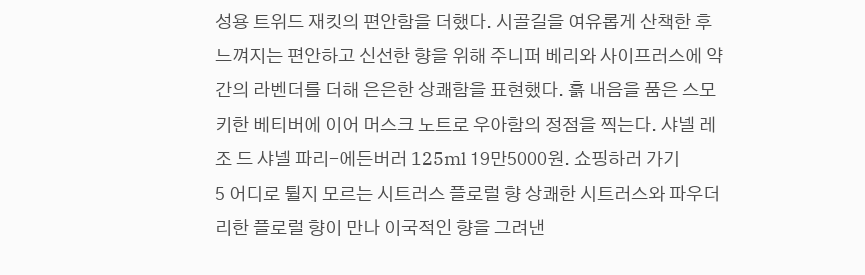성용 트위드 재킷의 편안함을 더했다. 시골길을 여유롭게 산책한 후 느껴지는 편안하고 신선한 향을 위해 주니퍼 베리와 사이프러스에 약간의 라벤더를 더해 은은한 상쾌함을 표현했다. 흙 내음을 품은 스모키한 베티버에 이어 머스크 노트로 우아함의 정점을 찍는다. 샤넬 레 조 드 샤넬 파리-에든버러 125ml 19만5000원. 쇼핑하러 가기
5 어디로 튈지 모르는 시트러스 플로럴 향 상쾌한 시트러스와 파우더리한 플로럴 향이 만나 이국적인 향을 그려낸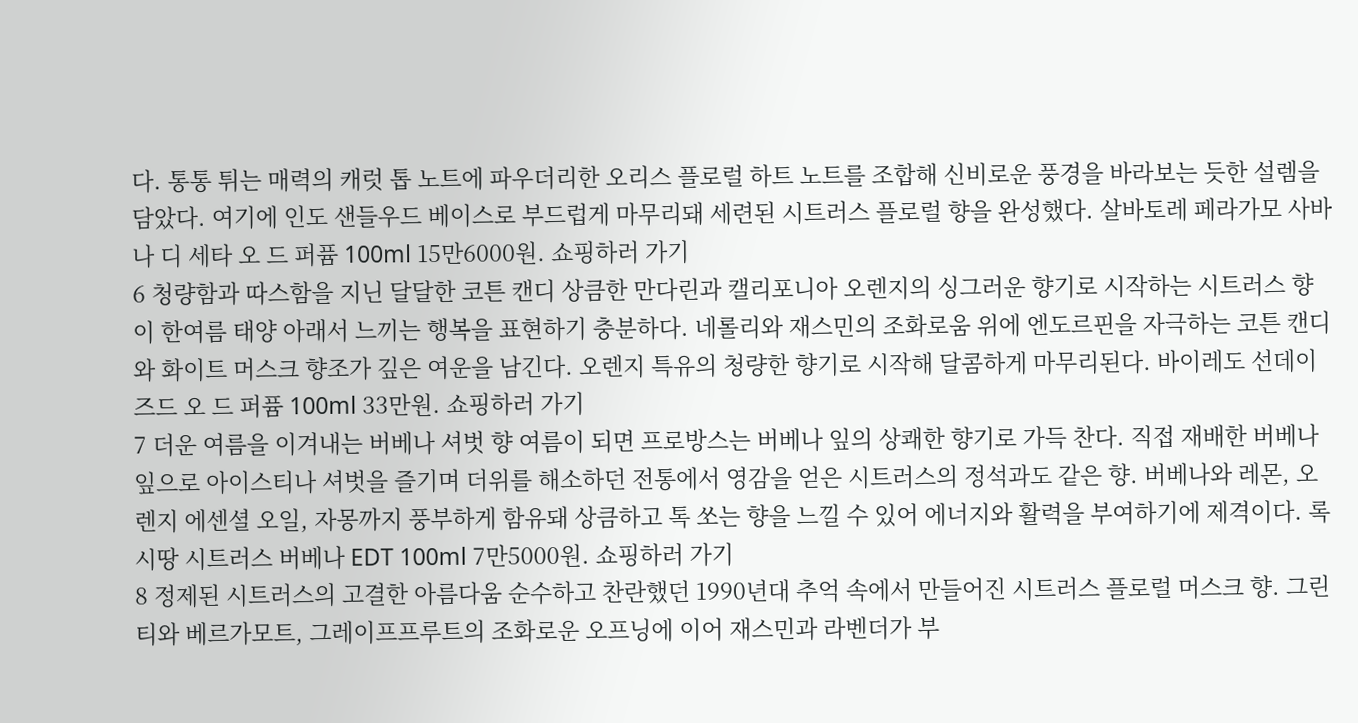다. 통통 튀는 매력의 캐럿 톱 노트에 파우더리한 오리스 플로럴 하트 노트를 조합해 신비로운 풍경을 바라보는 듯한 설렘을 담았다. 여기에 인도 샌들우드 베이스로 부드럽게 마무리돼 세련된 시트러스 플로럴 향을 완성했다. 살바토레 페라가모 사바나 디 세타 오 드 퍼퓸 100ml 15만6000원. 쇼핑하러 가기
6 청량함과 따스함을 지닌 달달한 코튼 캔디 상큼한 만다린과 캘리포니아 오렌지의 싱그러운 향기로 시작하는 시트러스 향이 한여름 태양 아래서 느끼는 행복을 표현하기 충분하다. 네롤리와 재스민의 조화로움 위에 엔도르핀을 자극하는 코튼 캔디와 화이트 머스크 향조가 깊은 여운을 남긴다. 오렌지 특유의 청량한 향기로 시작해 달콤하게 마무리된다. 바이레도 선데이즈드 오 드 퍼퓸 100ml 33만원. 쇼핑하러 가기
7 더운 여름을 이겨내는 버베나 셔벗 향 여름이 되면 프로방스는 버베나 잎의 상쾌한 향기로 가득 찬다. 직접 재배한 버베나 잎으로 아이스티나 셔벗을 즐기며 더위를 해소하던 전통에서 영감을 얻은 시트러스의 정석과도 같은 향. 버베나와 레몬, 오렌지 에센셜 오일, 자몽까지 풍부하게 함유돼 상큼하고 톡 쏘는 향을 느낄 수 있어 에너지와 활력을 부여하기에 제격이다. 록시땅 시트러스 버베나 EDT 100ml 7만5000원. 쇼핑하러 가기
8 정제된 시트러스의 고결한 아름다움 순수하고 찬란했던 1990년대 추억 속에서 만들어진 시트러스 플로럴 머스크 향. 그린 티와 베르가모트, 그레이프프루트의 조화로운 오프닝에 이어 재스민과 라벤더가 부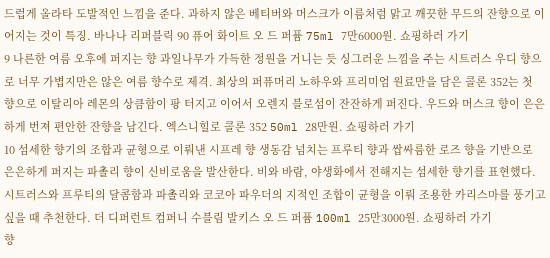드럽게 올라타 도발적인 느낌을 준다. 과하지 않은 베티버와 머스크가 이름처럼 맑고 깨끗한 무드의 잔향으로 이어지는 것이 특징. 바나나 리퍼블릭 90 퓨어 화이트 오 드 퍼퓸 75ml 7만6000원. 쇼핑하러 가기
9 나른한 여름 오후에 퍼지는 향 과일나무가 가득한 정원을 거니는 듯 싱그러운 느낌을 주는 시트러스 우디 향으로 너무 가볍지만은 않은 여름 향수로 제격. 최상의 퍼퓨머리 노하우와 프리미엄 원료만을 담은 콜론 352는 첫 향으로 이탈리아 레몬의 상큼함이 팡 터지고 이어서 오렌지 블로섬이 잔잔하게 퍼진다. 우드와 머스크 향이 은은하게 번져 편안한 잔향을 남긴다. 엑스니힐로 콜론 352 50ml 28만원. 쇼핑하러 가기
10 섬세한 향기의 조합과 균형으로 이뤄낸 시프레 향 생동감 넘치는 프루티 향과 쌉싸름한 로즈 향을 기반으로 은은하게 퍼지는 파촐리 향이 신비로움을 발산한다. 비와 바람, 야생화에서 전해지는 섬세한 향기를 표현했다. 시트러스와 프루티의 달콤함과 파촐리와 코코아 파우더의 지적인 조합이 균형을 이뤄 조용한 카리스마를 풍기고 싶을 때 추천한다. 더 디퍼런트 컴퍼니 수블림 발키스 오 드 퍼퓸 100ml 25만3000원. 쇼핑하러 가기
향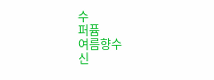수
퍼퓸
여름향수
신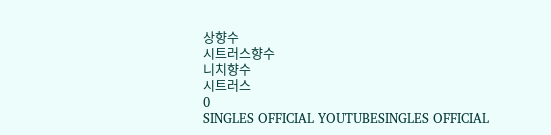상향수
시트러스향수
니치향수
시트러스
0
SINGLES OFFICIAL YOUTUBESINGLES OFFICIAL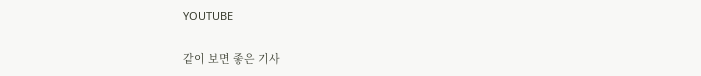YOUTUBE

같이 보면 좋은 기사